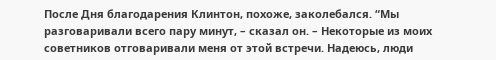После Дня благодарения Клинтон, похоже, заколебался. “Мы разговаривали всего пару минут, – сказал он. – Некоторые из моих советников отговаривали меня от этой встречи. Надеюсь, люди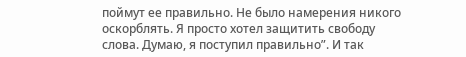поймут ее правильно. Не было намерения никого оскорблять. Я просто хотел защитить свободу слова. Думаю, я поступил правильно”. И так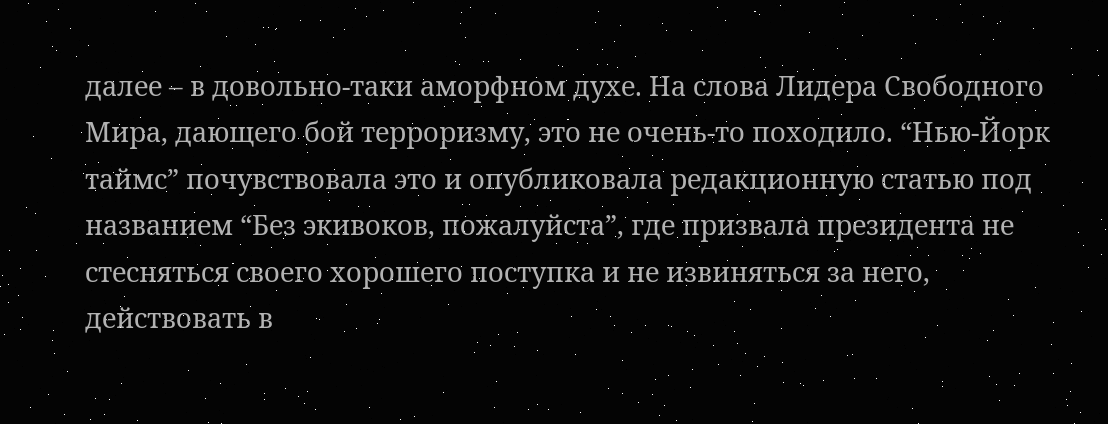далее – в довольно-таки аморфном духе. На слова Лидера Свободного Мира, дающего бой терроризму, это не очень-то походило. “Нью-Йорк таймс” почувствовала это и опубликовала редакционную статью под названием “Без экивоков, пожалуйста”, где призвала президента не стесняться своего хорошего поступка и не извиняться за него, действовать в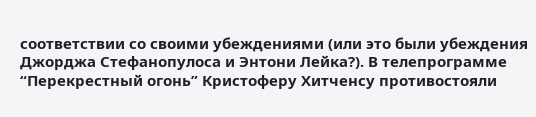соответствии со своими убеждениями (или это были убеждения Джорджа Стефанопулоса и Энтони Лейка?). В телепрограмме “Перекрестный огонь” Кристоферу Хитченсу противостояли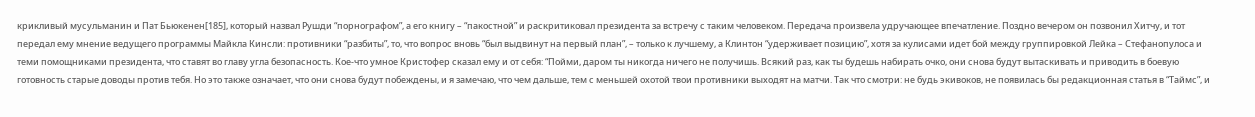крикливый мусульманин и Пат Бьюкенен[185], который назвал Рушди “порнографом”, а его книгу – “пакостной” и раскритиковал президента за встречу с таким человеком. Передача произвела удручающее впечатление. Поздно вечером он позвонил Хитчу, и тот передал ему мнение ведущего программы Майкла Кинсли: противники “разбиты”, то, что вопрос вновь “был выдвинут на первый план”, – только к лучшему, а Клинтон “удерживает позицию”, хотя за кулисами идет бой между группировкой Лейка – Стефанопулоса и теми помощниками президента, что ставят во главу угла безопасность. Кое-что умное Кристофер сказал ему и от себя: “Пойми, даром ты никогда ничего не получишь. Всякий раз, как ты будешь набирать очко, они снова будут вытаскивать и приводить в боевую готовность старые доводы против тебя. Но это также означает, что они снова будут побеждены, и я замечаю, что чем дальше, тем с меньшей охотой твои противники выходят на матчи. Так что смотри: не будь экивоков, не появилась бы редакционная статья в “Таймс”, и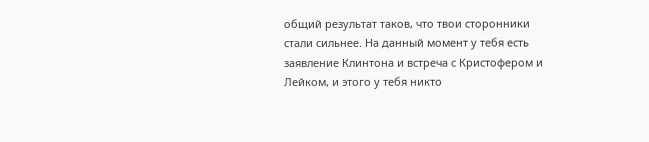общий результат таков, что твои сторонники стали сильнее. На данный момент у тебя есть заявление Клинтона и встреча с Кристофером и Лейком, и этого у тебя никто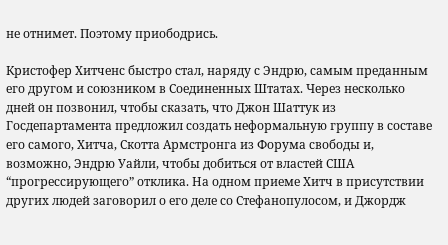не отнимет. Поэтому приободрись.

Кристофер Хитченс быстро стал, наряду с Эндрю, самым преданным его другом и союзником в Соединенных Штатах. Через несколько дней он позвонил, чтобы сказать, что Джон Шаттук из Госдепартамента предложил создать неформальную группу в составе его самого, Хитча, Скотта Армстронга из Форума свободы и, возможно, Эндрю Уайли, чтобы добиться от властей США “прогрессирующего” отклика. На одном приеме Хитч в присутствии других людей заговорил о его деле со Стефанопулосом, и Джордж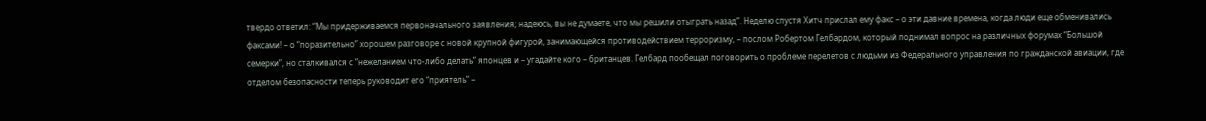твердо ответил: “Мы придерживаемся первоначального заявления; надеюсь, вы не думаете, что мы решили отыграть назад”. Неделю спустя Хитч прислал ему факс – о эти давние времена, когда люди еще обменивались факсами! – о “поразительно” хорошем разговоре с новой крупной фигурой, занимающейся противодействием терроризму, – послом Робертом Гелбардом, который поднимал вопрос на различных форумах “Большой семерки”, но сталкивался с “нежеланием что-либо делать” японцев и – угадайте кого – британцев. Гелбард пообещал поговорить о проблеме перелетов с людьми из Федерального управления по гражданской авиации, где отделом безопасности теперь руководит его “приятель” –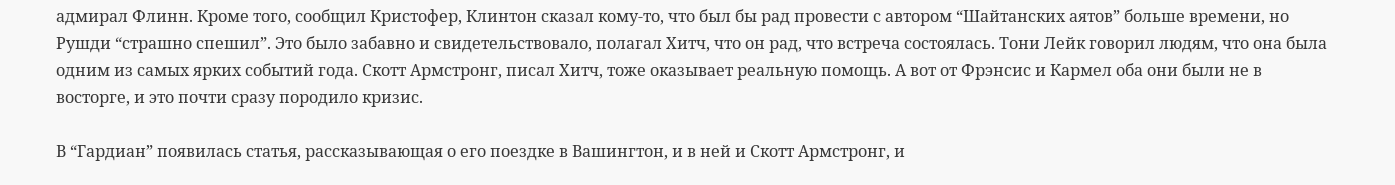адмирал Флинн. Кроме того, сообщил Кристофер, Клинтон сказал кому-то, что был бы рад провести с автором “Шайтанских аятов” больше времени, но Рушди “страшно спешил”. Это было забавно и свидетельствовало, полагал Хитч, что он рад, что встреча состоялась. Тони Лейк говорил людям, что она была одним из самых ярких событий года. Скотт Армстронг, писал Хитч, тоже оказывает реальную помощь. А вот от Фрэнсис и Кармел оба они были не в восторге, и это почти сразу породило кризис.

В “Гардиан” появилась статья, рассказывающая о его поездке в Вашингтон, и в ней и Скотт Армстронг, и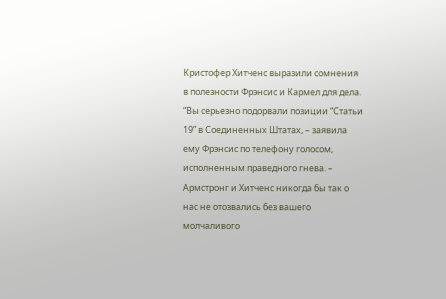Кристофер Хитченс выразили сомнения в полезности Фрэнсис и Кармел для дела. “Вы серьезно подорвали позиции “Статьи 19” в Соединенных Штатах, – заявила ему Фрэнсис по телефону голосом, исполненным праведного гнева. – Армстронг и Хитченс никогда бы так о нас не отозвались без вашего молчаливого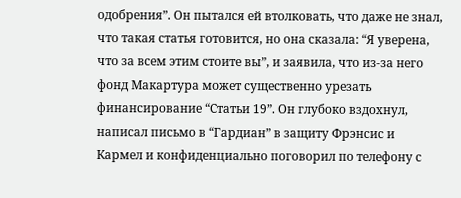одобрения”. Он пытался ей втолковать, что даже не знал, что такая статья готовится, но она сказала: “Я уверена, что за всем этим стоите вы”, и заявила, что из-за него фонд Макартура может существенно урезать финансирование “Статьи 19”. Он глубоко вздохнул, написал письмо в “Гардиан” в защиту Фрэнсис и Кармел и конфиденциально поговорил по телефону с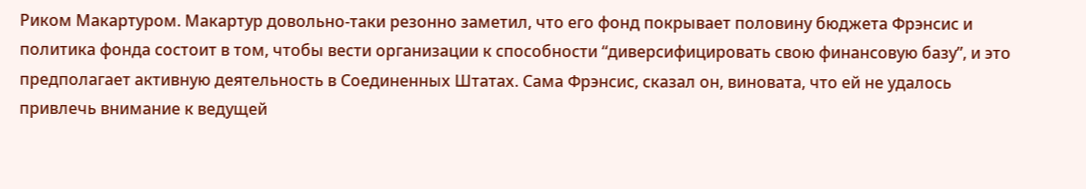Риком Макартуром. Макартур довольно-таки резонно заметил, что его фонд покрывает половину бюджета Фрэнсис и политика фонда состоит в том, чтобы вести организации к способности “диверсифицировать свою финансовую базу”, и это предполагает активную деятельность в Соединенных Штатах. Сама Фрэнсис, сказал он, виновата, что ей не удалось привлечь внимание к ведущей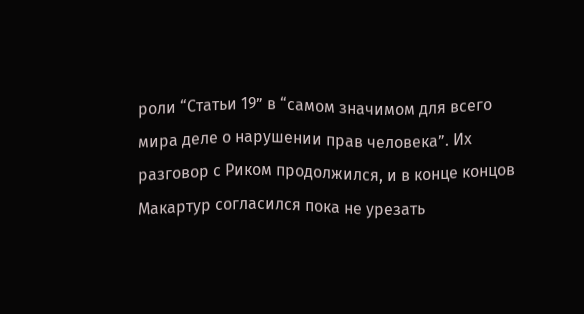роли “Статьи 19” в “самом значимом для всего мира деле о нарушении прав человека”. Их разговор с Риком продолжился, и в конце концов Макартур согласился пока не урезать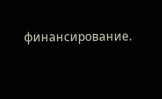финансирование.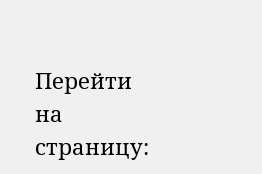Перейти на страницу: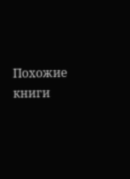Похожие книги